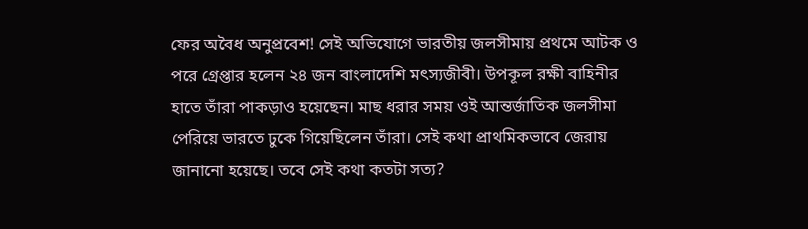ফের অবৈধ অনুপ্রবেশ! সেই অভিযোগে ভারতীয় জলসীমায় প্রথমে আটক ও পরে গ্রেপ্তার হলেন ২৪ জন বাংলাদেশি মৎস্যজীবী। উপকূল রক্ষী বাহিনীর হাতে তাঁরা পাকড়াও হয়েছেন। মাছ ধরার সময় ওই আন্তর্জাতিক জলসীমা পেরিয়ে ভারতে ঢুকে গিয়েছিলেন তাঁরা। সেই কথা প্রাথমিকভাবে জেরায় জানানো হয়েছে। তবে সেই কথা কতটা সত্য?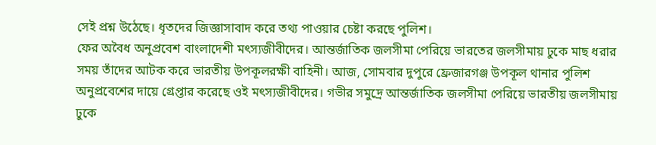সেই প্রশ্ন উঠেছে। ধৃতদের জিজ্ঞাসাবাদ করে তথ্য পাওয়ার চেষ্টা করছে পুলিশ।
ফের অবৈধ অনুপ্রবেশ বাংলাদেশী মৎস্যজীবীদের। আন্তর্জাতিক জলসীমা পেরিয়ে ভারতের জলসীমায় ঢুকে মাছ ধরার সময় তাঁদের আটক করে ভারতীয় উপকূলরক্ষী বাহিনী। আজ, সোমবার দুপুরে ফ্রেজারগঞ্জ উপকূল থানার পুলিশ অনুপ্রবেশের দায়ে গ্রেপ্তার করেছে ওই মৎস্যজীবীদের। গভীর সমুদ্রে আন্তর্জাতিক জলসীমা পেরিয়ে ভারতীয় জলসীমায় ঢুকে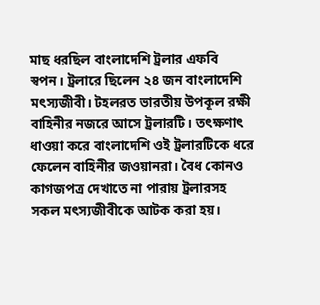মাছ ধরছিল বাংলাদেশি ট্রলার এফবি স্বপন। ট্রলারে ছিলেন ২৪ জন বাংলাদেশি মৎস্যজীবী। টহলরত ভারতীয় উপকূল রক্ষী বাহিনীর নজরে আসে ট্রলারটি। তৎক্ষণাৎ ধাওয়া করে বাংলাদেশি ওই ট্রলারটিকে ধরে ফেলেন বাহিনীর জওয়ানরা। বৈধ কোনও কাগজপত্র দেখাতে না পারায় ট্রলারসহ সকল মৎস্যজীবীকে আটক করা হয়।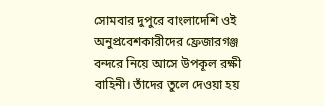সোমবার দুপুরে বাংলাদেশি ওই অনুপ্রবেশকারীদের ফ্রেজারগঞ্জ বন্দরে নিয়ে আসে উপকূল রক্ষী বাহিনী। তাঁদের তুলে দেওয়া হয়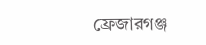ফ্রেজারগঞ্জ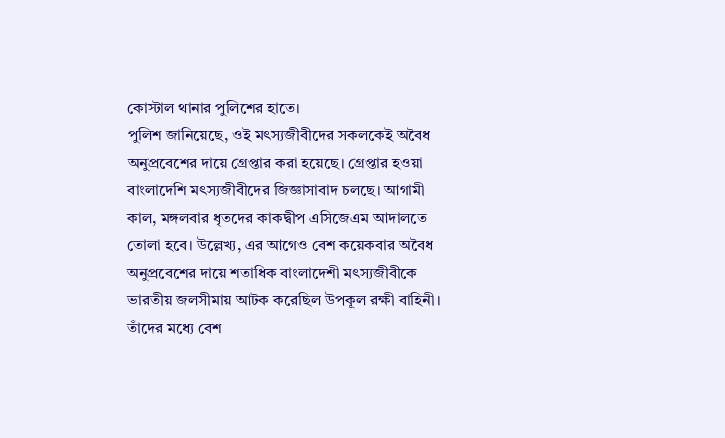কোস্টাল থানার পুলিশের হাতে।
পুলিশ জানিয়েছে, ওই মৎস্যজীবীদের সকলকেই অবৈধ অনুপ্রবেশের দায়ে গ্রেপ্তার করা হয়েছে। গ্রেপ্তার হওয়া বাংলাদেশি মৎস্যজীবীদের জিজ্ঞাসাবাদ চলছে। আগামী কাল, মঙ্গলবার ধৃতদের কাকদ্বীপ এসিজেএম আদালতে তোলা হবে। উল্লেখ্য, এর আগেও বেশ কয়েকবার অবৈধ অনুপ্রবেশের দায়ে শতাধিক বাংলাদেশী মৎস্যজীবীকে ভারতীয় জলসীমায় আটক করেছিল উপকূল রক্ষী বাহিনী। তাঁদের মধ্যে বেশ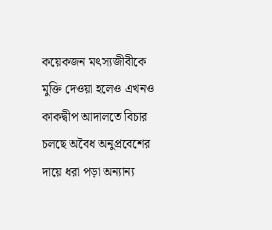কয়েকজন মৎস্যজীবীকে মুক্তি দেওয়া হলেও এখনও কাকদ্বীপ আদালতে বিচার চলছে অবৈধ অনুপ্রবেশের দায়ে ধরা পড়া অন্যান্য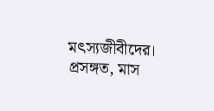মৎস্যজীবীদের। প্রসঙ্গত, মাস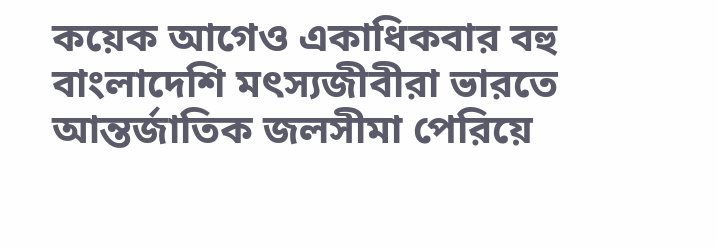কয়েক আগেও একাধিকবার বহু বাংলাদেশি মৎস্যজীবীরা ভারতে আন্তর্জাতিক জলসীমা পেরিয়ে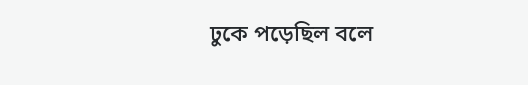ঢুকে পড়েছিল বলে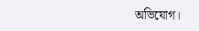অভিযোগ।